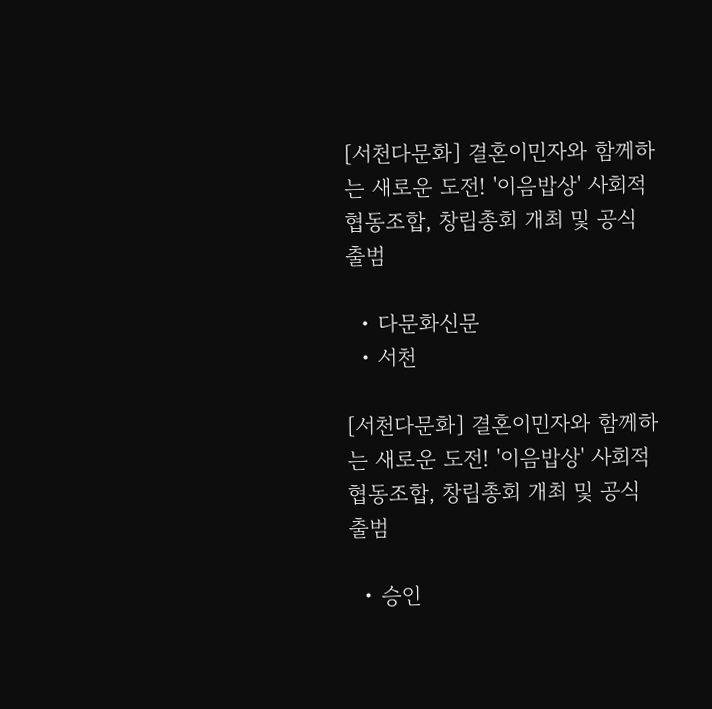[서천다문화] 결혼이민자와 함께하는 새로운 도전! '이음밥상' 사회적협동조합, 창립총회 개최 및 공식 출범

  • 다문화신문
  • 서천

[서천다문화] 결혼이민자와 함께하는 새로운 도전! '이음밥상' 사회적협동조합, 창립총회 개최 및 공식 출범

  • 승인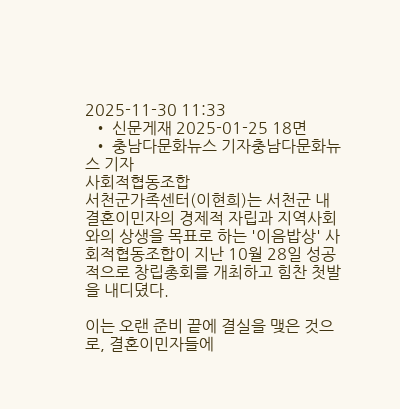2025-11-30 11:33
  • 신문게재 2025-01-25 18면
  • 충남다문화뉴스 기자충남다문화뉴스 기자
사회적협동조합
서천군가족센터(이현희)는 서천군 내 결혼이민자의 경제적 자립과 지역사회와의 상생을 목표로 하는 '이음밥상' 사회적협동조합이 지난 10월 28일 성공적으로 창립총회를 개최하고 힘찬 첫발을 내디뎠다.

이는 오랜 준비 끝에 결실을 맺은 것으로, 결혼이민자들에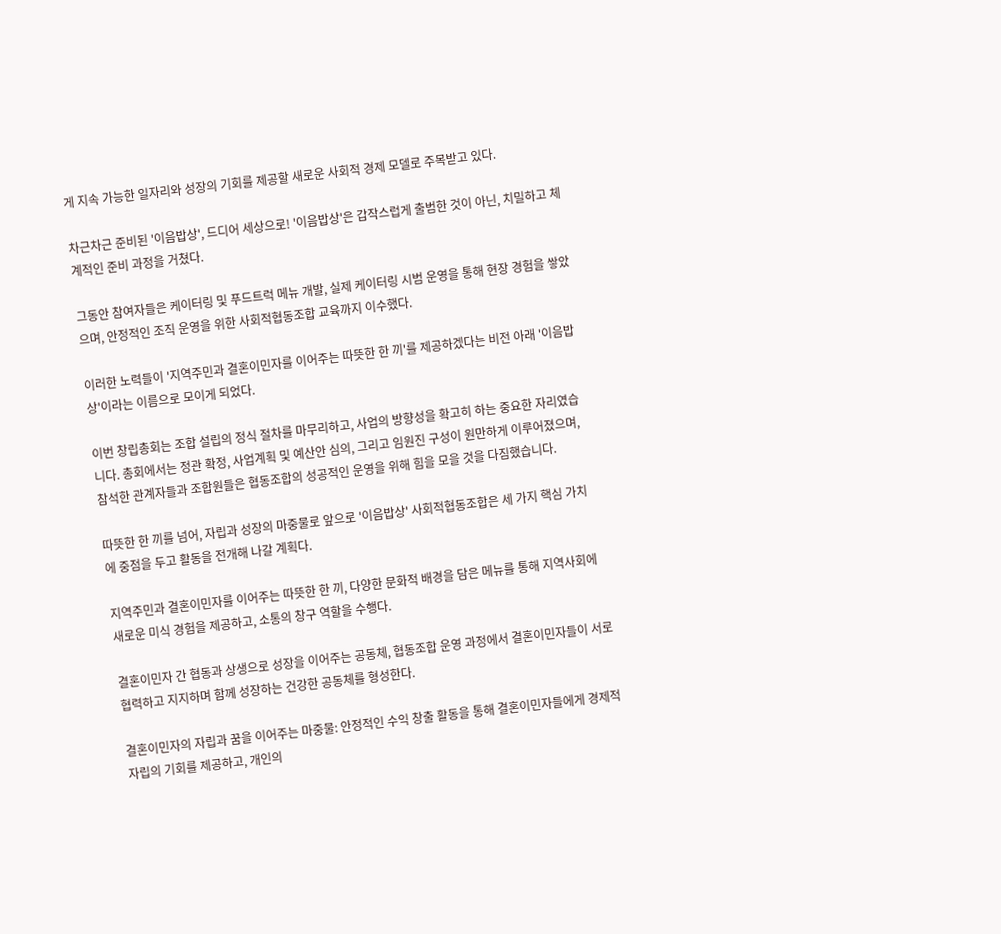게 지속 가능한 일자리와 성장의 기회를 제공할 새로운 사회적 경제 모델로 주목받고 있다.

차근차근 준비된 '이음밥상', 드디어 세상으로! '이음밥상'은 갑작스럽게 출범한 것이 아닌, 치밀하고 체계적인 준비 과정을 거쳤다.

그동안 참여자들은 케이터링 및 푸드트럭 메뉴 개발, 실제 케이터링 시범 운영을 통해 현장 경험을 쌓았으며, 안정적인 조직 운영을 위한 사회적협동조합 교육까지 이수했다.

이러한 노력들이 '지역주민과 결혼이민자를 이어주는 따뜻한 한 끼'를 제공하겠다는 비전 아래 '이음밥상'이라는 이름으로 모이게 되었다.

이번 창립총회는 조합 설립의 정식 절차를 마무리하고, 사업의 방향성을 확고히 하는 중요한 자리였습니다. 총회에서는 정관 확정, 사업계획 및 예산안 심의, 그리고 임원진 구성이 원만하게 이루어졌으며, 참석한 관계자들과 조합원들은 협동조합의 성공적인 운영을 위해 힘을 모을 것을 다짐했습니다.

따뜻한 한 끼를 넘어, 자립과 성장의 마중물로 앞으로 '이음밥상' 사회적협동조합은 세 가지 핵심 가치에 중점을 두고 활동을 전개해 나갈 계획다.

지역주민과 결혼이민자를 이어주는 따뜻한 한 끼, 다양한 문화적 배경을 담은 메뉴를 통해 지역사회에 새로운 미식 경험을 제공하고, 소통의 창구 역할을 수행다.

결혼이민자 간 협동과 상생으로 성장을 이어주는 공동체, 협동조합 운영 과정에서 결혼이민자들이 서로 협력하고 지지하며 함께 성장하는 건강한 공동체를 형성한다.

결혼이민자의 자립과 꿈을 이어주는 마중물: 안정적인 수익 창출 활동을 통해 결혼이민자들에게 경제적 자립의 기회를 제공하고, 개인의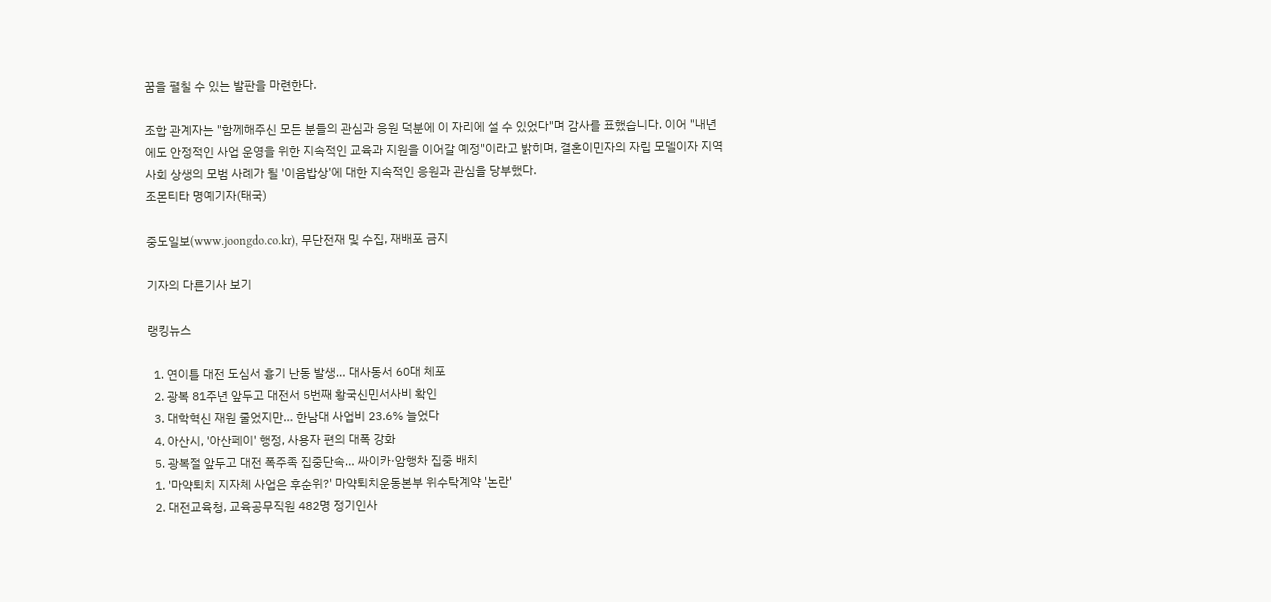꿈을 펼칠 수 있는 발판을 마련한다.

조합 관계자는 "함께해주신 모든 분들의 관심과 응원 덕분에 이 자리에 설 수 있었다"며 감사를 표했습니다. 이어 "내년에도 안정적인 사업 운영을 위한 지속적인 교육과 지원을 이어갈 예정"이라고 밝히며, 결혼이민자의 자립 모델이자 지역사회 상생의 모범 사례가 될 '이음밥상'에 대한 지속적인 응원과 관심을 당부했다.
조몬티타 명예기자(태국)

중도일보(www.joongdo.co.kr), 무단전재 및 수집, 재배포 금지

기자의 다른기사 보기

랭킹뉴스

  1. 연이틀 대전 도심서 흉기 난동 발생… 대사동서 60대 체포
  2. 광복 81주년 앞두고 대전서 5번째 황국신민서사비 확인
  3. 대학혁신 재원 줄었지만… 한남대 사업비 23.6% 늘었다
  4. 아산시, '아산페이' 행정, 사용자 편의 대폭 강화
  5. 광복절 앞두고 대전 폭주족 집중단속… 싸이카·암행차 집중 배치
  1. '마약퇴치 지자체 사업은 후순위?' 마약퇴치운동본부 위수탁계약 '논란'
  2. 대전교육청, 교육공무직원 482명 정기인사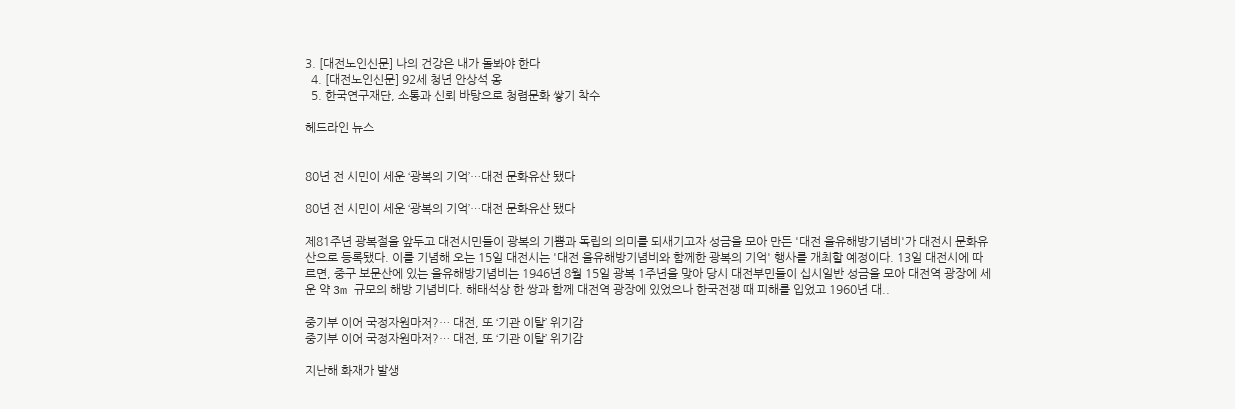3. [대전노인신문] 나의 건강은 내가 돌봐야 한다
  4. [대전노인신문] 92세 청년 안상석 옹
  5. 한국연구재단, 소통과 신뢰 바탕으로 청렴문화 쌓기 착수

헤드라인 뉴스


80년 전 시민이 세운 ‘광복의 기억’…대전 문화유산 됐다

80년 전 시민이 세운 ‘광복의 기억’…대전 문화유산 됐다

제81주년 광복절을 앞두고 대전시민들이 광복의 기쁨과 독립의 의미를 되새기고자 성금을 모아 만든 '대전 을유해방기념비'가 대전시 문화유산으로 등록됐다. 이를 기념해 오는 15일 대전시는 '대전 을유해방기념비와 함께한 광복의 기억' 행사를 개최할 예정이다. 13일 대전시에 따르면, 중구 보문산에 있는 을유해방기념비는 1946년 8월 15일 광복 1주년을 맞아 당시 대전부민들이 십시일반 성금을 모아 대전역 광장에 세운 약 3m 규모의 해방 기념비다. 해태석상 한 쌍과 함께 대전역 광장에 있었으나 한국전쟁 때 피해를 입었고 1960년 대..

중기부 이어 국정자원마저?… 대전, 또 ‘기관 이탈’ 위기감
중기부 이어 국정자원마저?… 대전, 또 ‘기관 이탈’ 위기감

지난해 화재가 발생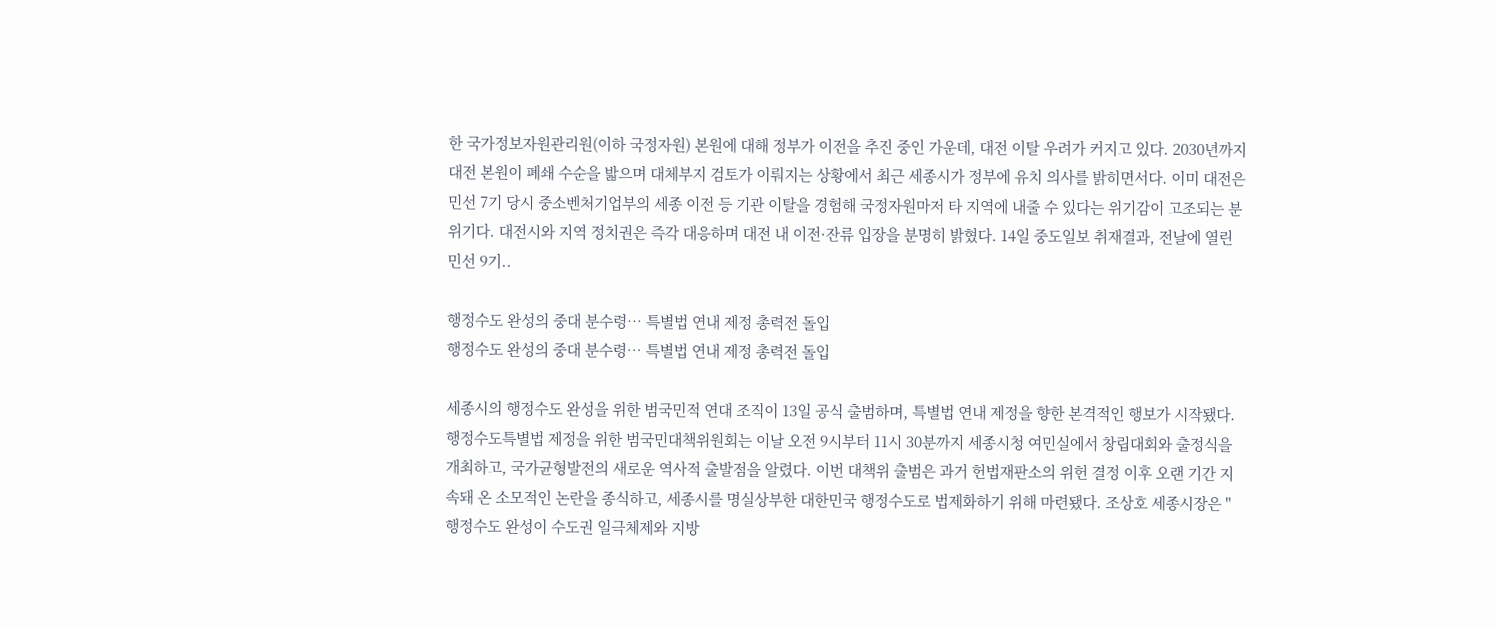한 국가정보자원관리원(이하 국정자원) 본원에 대해 정부가 이전을 추진 중인 가운데, 대전 이탈 우려가 커지고 있다. 2030년까지 대전 본원이 폐쇄 수순을 밟으며 대체부지 검토가 이뤄지는 상황에서 최근 세종시가 정부에 유치 의사를 밝히면서다. 이미 대전은 민선 7기 당시 중소벤처기업부의 세종 이전 등 기관 이탈을 경험해 국정자원마저 타 지역에 내줄 수 있다는 위기감이 고조되는 분위기다. 대전시와 지역 정치권은 즉각 대응하며 대전 내 이전·잔류 입장을 분명히 밝혔다. 14일 중도일보 취재결과, 전날에 열린 민선 9기..

행정수도 완성의 중대 분수령… 특별법 연내 제정 총력전 돌입
행정수도 완성의 중대 분수령… 특별법 연내 제정 총력전 돌입

세종시의 행정수도 완성을 위한 범국민적 연대 조직이 13일 공식 출범하며, 특별법 연내 제정을 향한 본격적인 행보가 시작됐다. 행정수도특별법 제정을 위한 범국민대책위원회는 이날 오전 9시부터 11시 30분까지 세종시청 여민실에서 창립대회와 출정식을 개최하고, 국가균형발전의 새로운 역사적 출발점을 알렸다. 이번 대책위 출범은 과거 헌법재판소의 위헌 결정 이후 오랜 기간 지속돼 온 소모적인 논란을 종식하고, 세종시를 명실상부한 대한민국 행정수도로 법제화하기 위해 마련됐다. 조상호 세종시장은 "행정수도 완성이 수도권 일극체제와 지방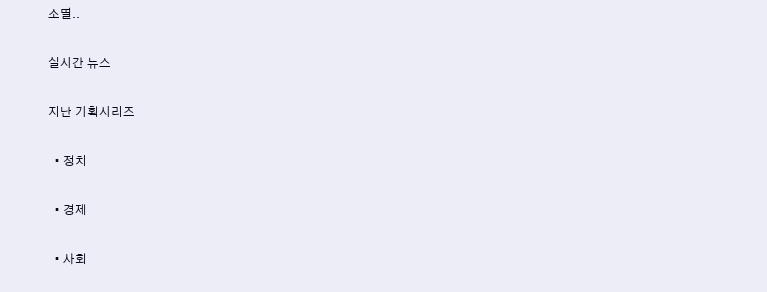소멸..

실시간 뉴스

지난 기획시리즈

  • 정치

  • 경제

  • 사회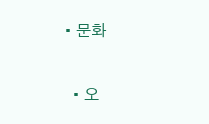• 문화

  • 오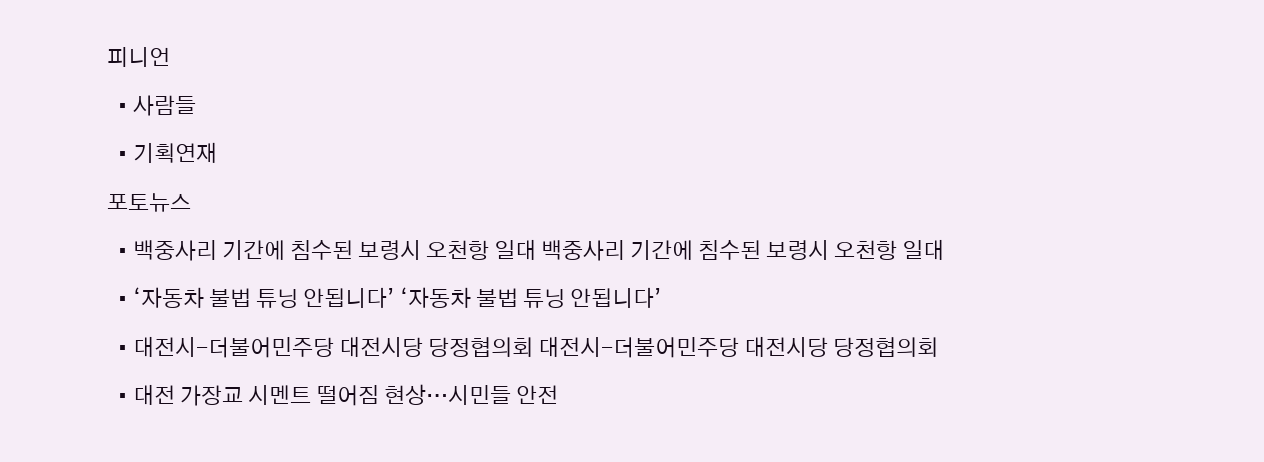피니언

  • 사람들

  • 기획연재

포토뉴스

  • 백중사리 기간에 침수된 보령시 오천항 일대 백중사리 기간에 침수된 보령시 오천항 일대

  • ‘자동차 불법 튜닝 안됩니다’ ‘자동차 불법 튜닝 안됩니다’

  • 대전시-더불어민주당 대전시당 당정협의회 대전시-더불어민주당 대전시당 당정협의회

  • 대전 가장교 시멘트 떨어짐 현상…시민들 안전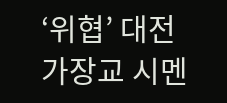‘위협’ 대전 가장교 시멘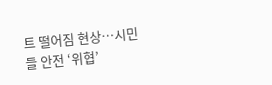트 떨어짐 현상…시민들 안전 ‘위협’